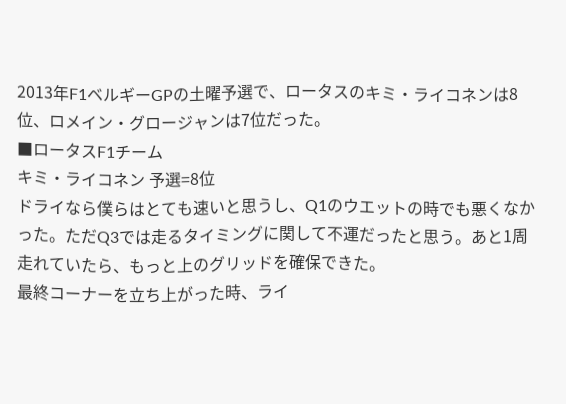2013年F1ベルギーGPの土曜予選で、ロータスのキミ・ライコネンは8位、ロメイン・グロージャンは7位だった。
■ロータスF1チーム
キミ・ライコネン 予選=8位
ドライなら僕らはとても速いと思うし、Q1のウエットの時でも悪くなかった。ただQ3では走るタイミングに関して不運だったと思う。あと1周走れていたら、もっと上のグリッドを確保できた。
最終コーナーを立ち上がった時、ライ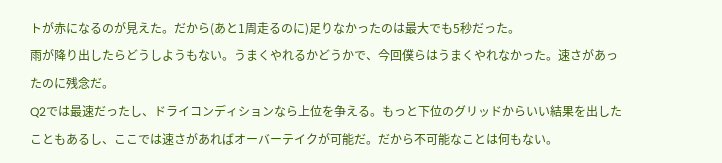トが赤になるのが見えた。だから(あと1周走るのに)足りなかったのは最大でも5秒だった。
雨が降り出したらどうしようもない。うまくやれるかどうかで、今回僕らはうまくやれなかった。速さがあったのに残念だ。
Q2では最速だったし、ドライコンディションなら上位を争える。もっと下位のグリッドからいい結果を出したこともあるし、ここでは速さがあればオーバーテイクが可能だ。だから不可能なことは何もない。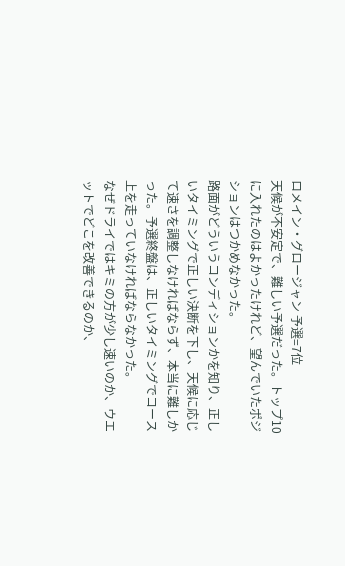ロメイン・グロージャン 予選=7位
天候が不安定で、難しい予選だった。トップ10に入れたのはよかったけれど、望んでいたポジションはつかめなかった。
路面がどういうコンディションかを知り、正しいタイミングで正しい決断を下し、天候に応じて速さを調整しなければならず、本当に難しかった。予選終盤は、正しいタイミングでコース上を走っていなければならなかった。
なぜドライではキミの方が少し速いのか、ウエットでどこを改善できるのか、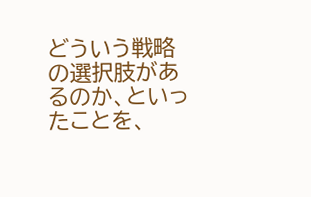どういう戦略の選択肢があるのか、といったことを、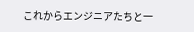これからエンジニアたちと一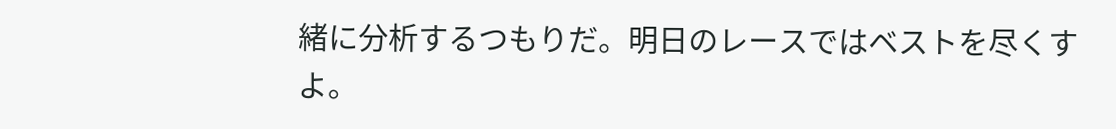緒に分析するつもりだ。明日のレースではベストを尽くすよ。